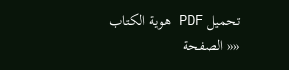تحمیل PDF هویة الکتاب
«« الصفحة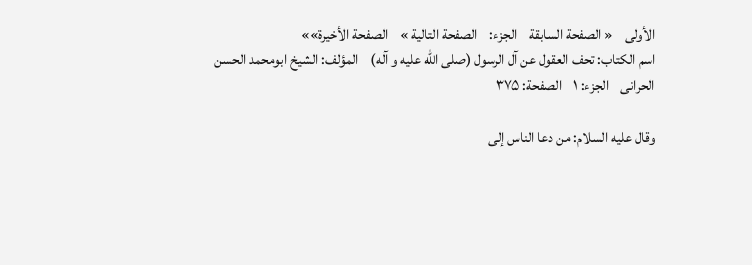الأولی    « الصفحة السابقة    الجزء:    الصفحة التالیة »    الصفحة الأخیرة»»
اسم الکتاب: تحف العقول عن آل الرسول (صلی الله علیه و آله)    المؤلف: الشیخ ابومحمد الحسن الحرانی    الجزء: ۱    الصفحة: ٣۷۵

وقال علیه السلام: من دعا الناس إلى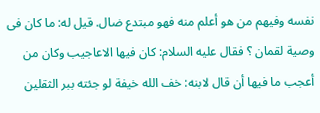نفسه وفیهم من هو أعلم منه فهو مبتدع ضال. قیل له: ما کان فی وصیة لقمان ؟ فقال علیه السلام: کان فیها الاعاجیب وکان من أعجب ما فیها أن قال لابنه: خف الله خیفة لو جئته ببر الثقلین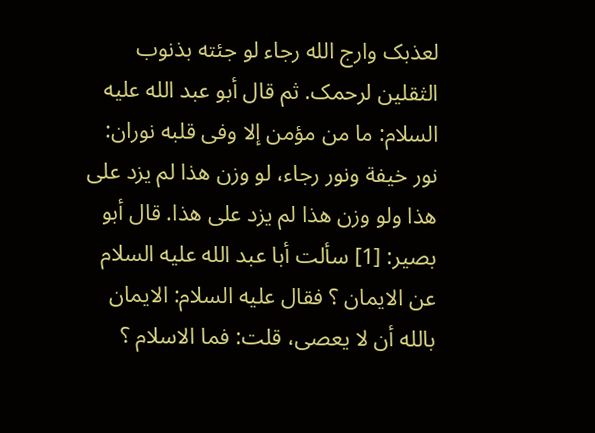لعذبک وارج الله رجاء لو جئته بذنوب الثقلین لرحمک. ثم قال أبو عبد الله علیه السلام: ما من مؤمن إلا وفی قلبه نوران: نور خیفة ونور رجاء، لو وزن هذا لم یزد على هذا ولو وزن هذا لم یزد على هذا. قال أبو بصیر: [1] سألت أبا عبد الله علیه السلام عن الایمان ؟ فقال علیه السلام: الایمان بالله أن لا یعصى، قلت: فما الاسلام ؟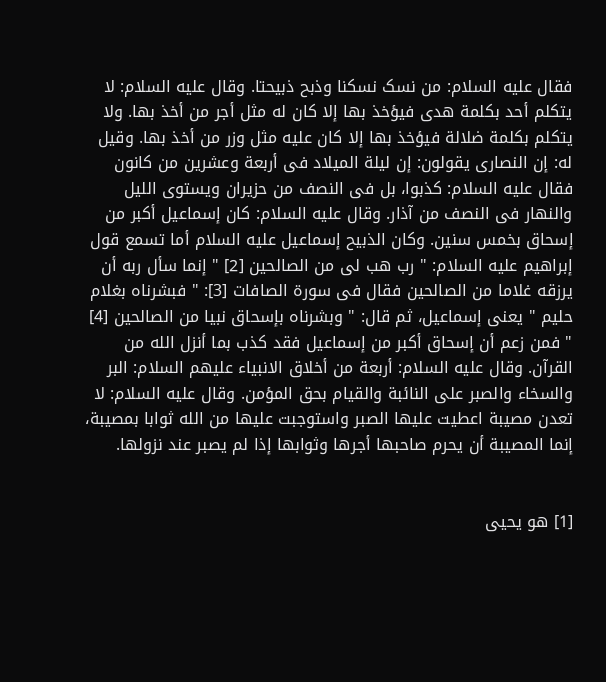فقال علیه السلام: من نسک نسکنا وذبح ذبیحتا. وقال علیه السلام: لا یتکلم أحد بکلمة هدى فیؤخذ بها إلا کان له مثل أجر من أخذ بها. ولا یتکلم بکلمة ضلالة فیؤخذ بها إلا کان علیه مثل وزر من أخذ بها. وقیل له: إن النصارى یقولون: إن لیلة المیلاد فی أربعة وعشرین من کانون فقال علیه السلام: کذبوا، بل فی النصف من حزیران ویستوی اللیل والنهار فی النصف من آذار. وقال علیه السلام: کان إسماعیل أکبر من إسحاق بخمس سنین. وکان الذبیح إسماعیل علیه السلام أما تسمع قول إبراهیم علیه السلام: " رب هب لی من الصالحین [2] " إنما سأل ربه أن یرزقه غلاما من الصالحین فقال فی سورة الصافات [3]: " فبشرناه بغلام حلیم " یعنی إسماعیل، ثم قال: " وبشرناه بإسحاق نبیا من الصالحین [4] " فمن زعم أن إسحاق أکبر من إسماعیل فقد کذب بما أنزل الله من القرآن. وقال علیه السلام: أربعة من أخلاق الانبیاء علیهم السلام: البر والسخاء والصبر على النائبة والقیام بحق المؤمن. وقال علیه السلام: لا تعدن مصیبة اعطیت علیها الصبر واستوجبت علیها من الله ثوابا بمصیبة، إنما المصیبة أن یحرم صاحبها أجرها وثوابها إذا لم یصبر عند نزولها.


[1] هو یحیى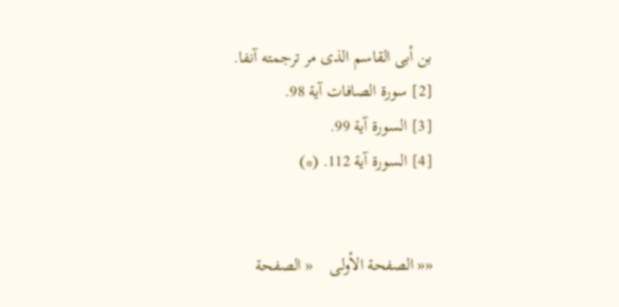بن أبى القاسم الذى مر ترجمته آنفا.
[2] سورة الصافات آیة 98.
[3] السورة آیة 99.
[4] السورة آیة 112. (*)


«« الصفحة الأولی    « الصفحة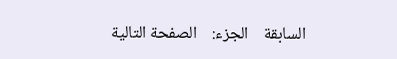السابقة    الجزء:    الصفحة التالیة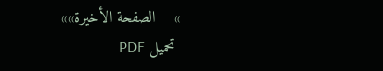»    الصفحة الأخیرة»»
 تحمیل PDF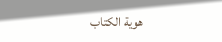هویة الکتاب